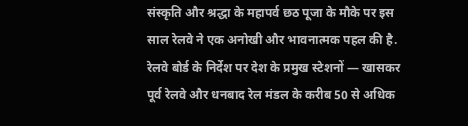संस्कृति और श्रद्धा के महापर्व छठ पूजा के मौके पर इस साल रेलवे ने एक अनोखी और भावनात्मक पहल की है.
रेलवे बोर्ड के निर्देश पर देश के प्रमुख स्टेशनों — खासकर पूर्व रेलवे और धनबाद रेल मंडल के करीब 50 से अधिक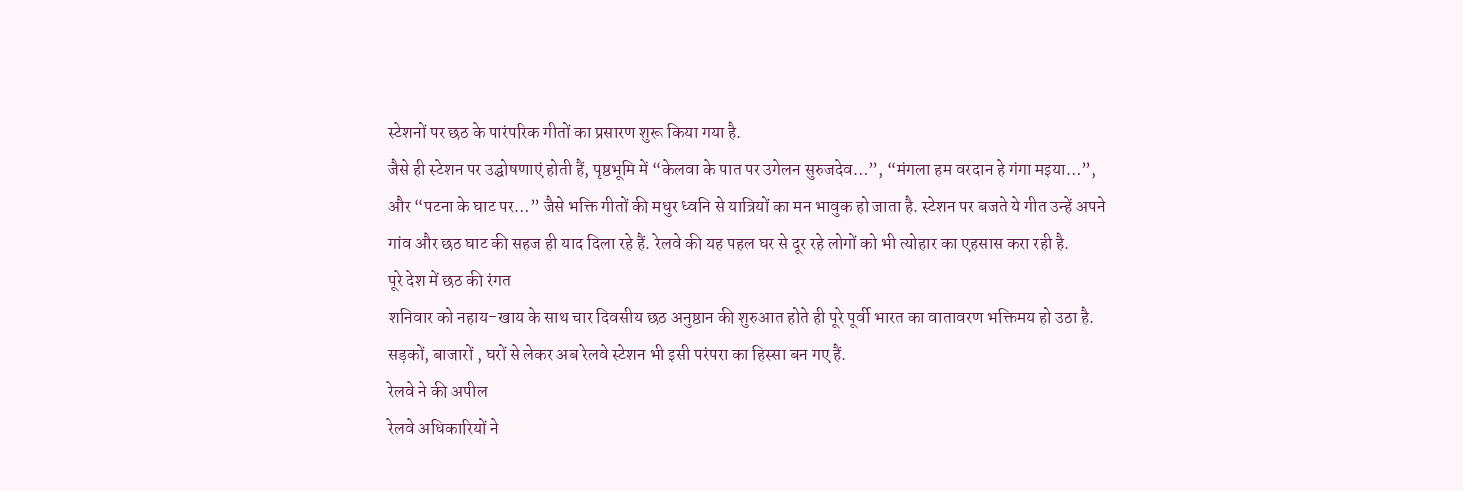स्टेशनों पर छठ के पारंपरिक गीतों का प्रसारण शुरू किया गया है.
जैसे ही स्टेशन पर उद्घोषणाएं होती हैं, पृष्ठभूमि में “केलवा के पात पर उगेलन सुरुजदेव…”, “मंगला हम वरदान हे गंगा मइया…”, और “पटना के घाट पर…” जैसे भक्ति गीतों की मधुर ध्वनि से यात्रियों का मन भावुक हो जाता है. स्टेशन पर बजते ये गीत उन्हें अपने गांव और छठ घाट की सहज ही याद दिला रहे हैं. रेलवे की यह पहल घर से दूर रहे लोगों को भी त्योहार का एहसास करा रही है.
पूरे देश में छठ की रंगत
शनिवार को नहाय-खाय के साथ चार दिवसीय छठ अनुष्ठान की शुरुआत होते ही पूरे पूर्वी भारत का वातावरण भक्तिमय हो उठा है. सड़कों, बाजारों , घरों से लेकर अब रेलवे स्टेशन भी इसी परंपरा का हिस्सा बन गए हैं.
रेलवे ने की अपील
रेलवे अधिकारियों ने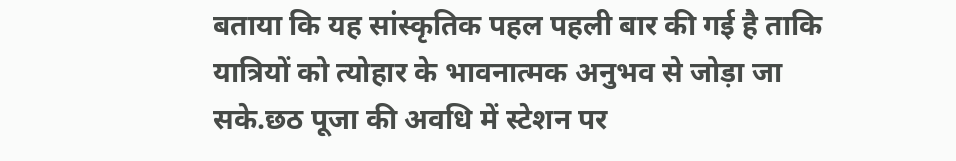बताया कि यह सांस्कृतिक पहल पहली बार की गई है ताकि यात्रियों को त्योहार के भावनात्मक अनुभव से जोड़ा जा सके.छठ पूजा की अवधि में स्टेशन पर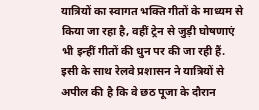यात्रियों का स्वागत भक्ति गीतों के माध्यम से किया जा रहा है, वहीं ट्रेन से जुड़ी घोषणाएं भी इन्हीं गीतों की धुन पर की जा रही हैं.
इसी के साथ रेलवे प्रशासन ने यात्रियों से अपील की है कि वे छठ पूजा के दौरान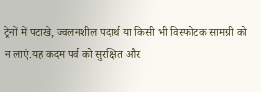ट्रेनों में पटाखे, ज्वलनशील पदार्थ या किसी भी विस्फोटक सामग्री को न लाएं.यह कदम पर्व को सुरक्षित और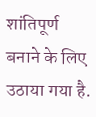शांतिपूर्ण बनाने के लिए उठाया गया है.